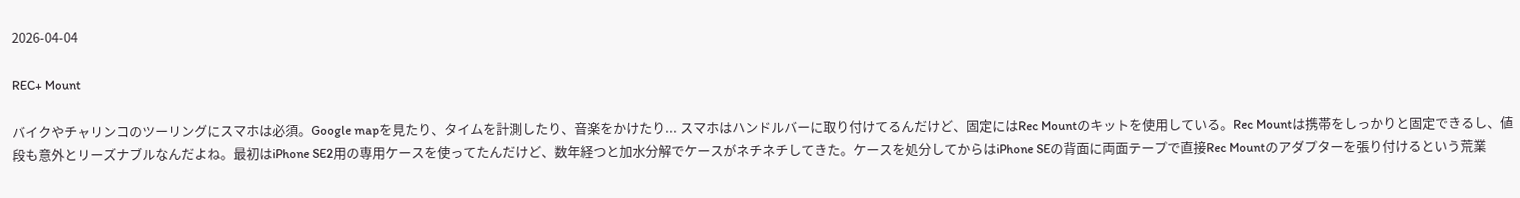2026-04-04

REC+ Mount

バイクやチャリンコのツーリングにスマホは必須。Google mapを見たり、タイムを計測したり、音楽をかけたり... スマホはハンドルバーに取り付けてるんだけど、固定にはRec Mountのキットを使用している。Rec Mountは携帯をしっかりと固定できるし、値段も意外とリーズナブルなんだよね。最初はiPhone SE2用の専用ケースを使ってたんだけど、数年経つと加水分解でケースがネチネチしてきた。ケースを処分してからはiPhone SEの背面に両面テープで直接Rec Mountのアダプターを張り付けるという荒業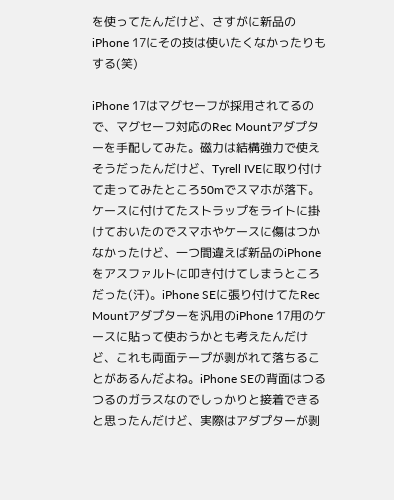を使ってたんだけど、さすがに新品のiPhone 17にその技は使いたくなかったりもする(笑)

iPhone 17はマグセーフが採用されてるので、マグセーフ対応のRec Mountアダプターを手配してみた。磁力は結構強力で使えそうだったんだけど、Tyrell IVEに取り付けて走ってみたところ50mでスマホが落下。ケースに付けてたストラップをライトに掛けておいたのでスマホやケースに傷はつかなかったけど、一つ間違えば新品のiPhoneをアスファルトに叩き付けてしまうところだった(汗)。iPhone SEに張り付けてたRec Mountアダプターを汎用のiPhone 17用のケースに貼って使おうかとも考えたんだけど、これも両面テープが剥がれて落ちることがあるんだよね。iPhone SEの背面はつるつるのガラスなのでしっかりと接着できると思ったんだけど、実際はアダプターが剥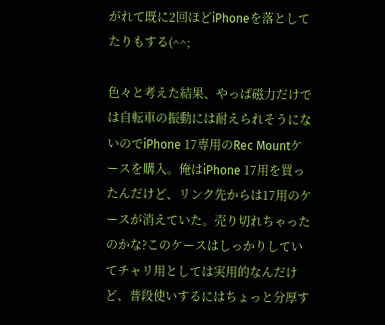がれて既に2回ほどiPhoneを落としてたりもする(^^;

色々と考えた結果、やっぱ磁力だけでは自転車の振動には耐えられそうにないのでiPhone 17専用のRec Mountケースを購入。俺はiPhone 17用を買ったんだけど、リンク先からは17用のケースが消えていた。売り切れちゃったのかな?このケースはしっかりしていてチャリ用としては実用的なんだけど、普段使いするにはちょっと分厚す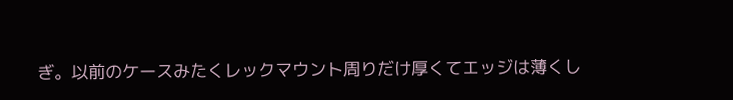ぎ。以前のケースみたくレックマウント周りだけ厚くてエッジは薄くし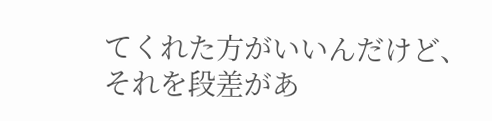てくれた方がいいんだけど、それを段差があ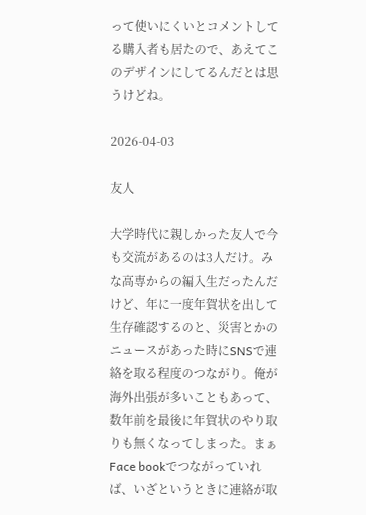って使いにくいとコメントしてる購入者も居たので、あえてこのデザインにしてるんだとは思うけどね。

2026-04-03

友人

大学時代に親しかった友人で今も交流があるのは3人だけ。みな高専からの編入生だったんだけど、年に一度年賀状を出して生存確認するのと、災害とかのニュースがあった時にSNSで連絡を取る程度のつながり。俺が海外出張が多いこともあって、数年前を最後に年賀状のやり取りも無くなってしまった。まぁFace bookでつながっていれば、いざというときに連絡が取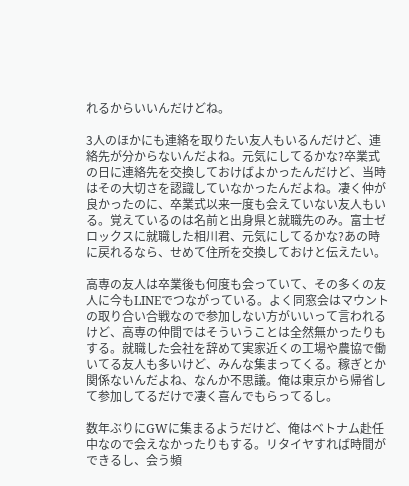れるからいいんだけどね。

3人のほかにも連絡を取りたい友人もいるんだけど、連絡先が分からないんだよね。元気にしてるかな?卒業式の日に連絡先を交換しておけばよかったんだけど、当時はその大切さを認識していなかったんだよね。凄く仲が良かったのに、卒業式以来一度も会えていない友人もいる。覚えているのは名前と出身県と就職先のみ。富士ゼロックスに就職した相川君、元気にしてるかな?あの時に戻れるなら、せめて住所を交換しておけと伝えたい。

高専の友人は卒業後も何度も会っていて、その多くの友人に今もLINEでつながっている。よく同窓会はマウントの取り合い合戦なので参加しない方がいいって言われるけど、高専の仲間ではそういうことは全然無かったりもする。就職した会社を辞めて実家近くの工場や農協で働いてる友人も多いけど、みんな集まってくる。稼ぎとか関係ないんだよね、なんか不思議。俺は東京から帰省して参加してるだけで凄く喜んでもらってるし。

数年ぶりにGWに集まるようだけど、俺はベトナム赴任中なので会えなかったりもする。リタイヤすれば時間ができるし、会う頻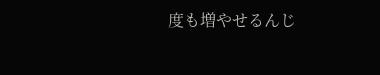度も増やせるんじ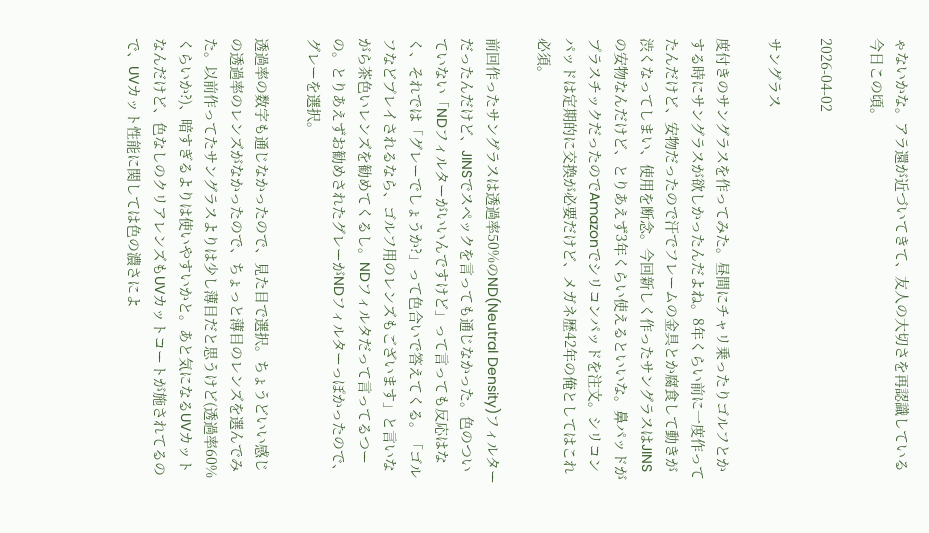ゃないかな。アラ還が近づいてきて、友人の大切さを再認識している今日この頃。

2026-04-02

サングラス

度付きのサングラスを作ってみた。昼間にチャリ乗ったりゴルフとかする時にサングラスが欲しかったんだよね。8年くらい前に一度作ってたんだけど、安物だったので汗でフレームの金具とか腐食して動きが渋くなってしまい、使用を断念。今回新しく作ったサングラスはJINSの安物なんだけど、とりあえず3年くらい使えるといいな。鼻パッドがプラスチックだったのでAmazonでシリコンパッドを注文。シリコンパッドは定期的に交換が必要だけど、メガネ歴42年の俺としてはこれ必須。

前回作ったサングラスは透過率50%のND(Neutral Density)フィルターだったんだけど、JINSでスペックを言っても通じなかった。色のついていない「NDフィルターがいいんですけど」って言っても反応はなく、それでは「グレーでしょうか?」って色合いで答えてくる。「ゴルフなどプレイされるなら、ゴルフ用のレンズもございます」と言いながら茶色いレンズを勧めてくるし。NDフィルタだって言ってるつーの。とりあえずお勧めされたグレーがNDフィルターっぽかったので、グレーを選択。

透過率の数字も通じなかったので、見た目で選択。ちょうどいい感じの透過率のレンズがなかったので、ちょっと薄目のレンズを選んでみた。以前作ってたサングラスよりは少し薄目だと思うけど(透過率60%くらいか?)、暗すぎるよりは使いやすいかと。あと気になるUVカットなんだけど、色なしのクリアレンズもUVカットコートが施されてるので、UVカット性能に関しては色の濃さによ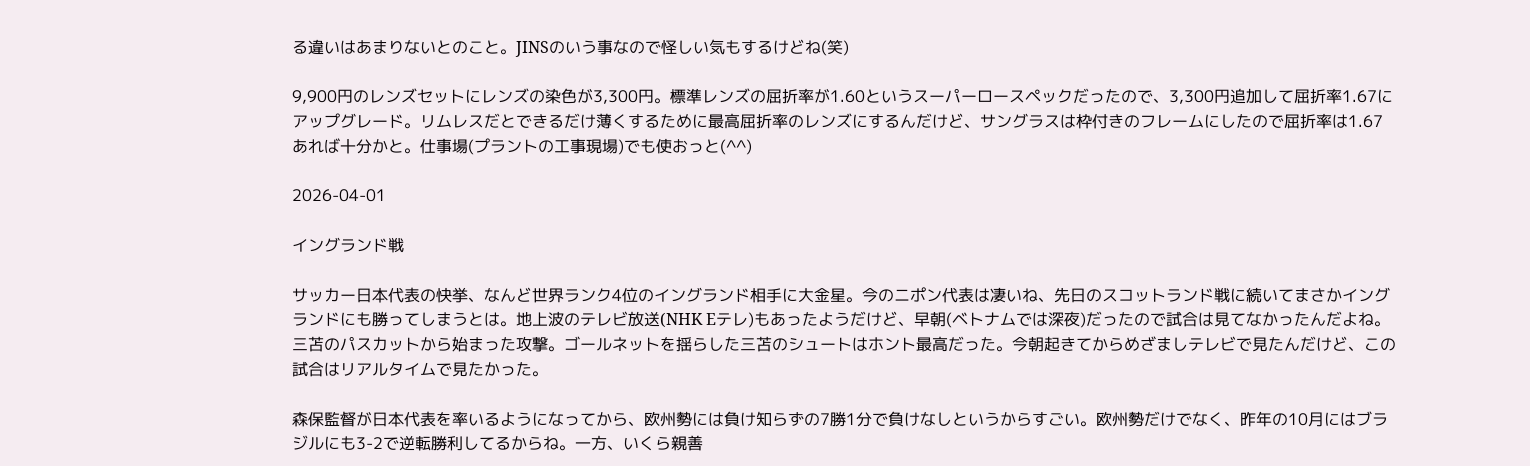る違いはあまりないとのこと。JINSのいう事なので怪しい気もするけどね(笑)

9,900円のレンズセットにレンズの染色が3,300円。標準レンズの屈折率が1.60というスーパーロースペックだったので、3,300円追加して屈折率1.67にアップグレード。リムレスだとできるだけ薄くするために最高屈折率のレンズにするんだけど、サングラスは枠付きのフレームにしたので屈折率は1.67あれば十分かと。仕事場(プラントの工事現場)でも使おっと(^^)

2026-04-01

イングランド戦

サッカー日本代表の快挙、なんど世界ランク4位のイングランド相手に大金星。今のニポン代表は凄いね、先日のスコットランド戦に続いてまさかイングランドにも勝ってしまうとは。地上波のテレビ放送(NHK Eテレ)もあったようだけど、早朝(ベトナムでは深夜)だったので試合は見てなかったんだよね。三苫のパスカットから始まった攻撃。ゴールネットを揺らした三苫のシュートはホント最高だった。今朝起きてからめざましテレビで見たんだけど、この試合はリアルタイムで見たかった。

森保監督が日本代表を率いるようになってから、欧州勢には負け知らずの7勝1分で負けなしというからすごい。欧州勢だけでなく、昨年の10月にはブラジルにも3-2で逆転勝利してるからね。一方、いくら親善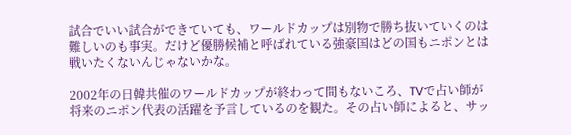試合でいい試合ができていても、ワールドカップは別物で勝ち抜いていくのは難しいのも事実。だけど優勝候補と呼ばれている強豪国はどの国もニポンとは戦いたくないんじゃないかな。

2002年の日韓共催のワールドカップが終わって間もないころ、TVで占い師が将来のニポン代表の活躍を予言しているのを観た。その占い師によると、サッ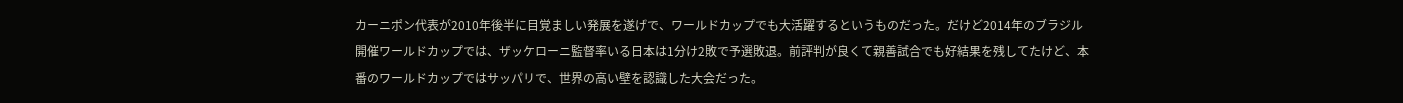カーニポン代表が2010年後半に目覚ましい発展を遂げで、ワールドカップでも大活躍するというものだった。だけど2014年のブラジル開催ワールドカップでは、ザッケローニ監督率いる日本は1分け2敗で予選敗退。前評判が良くて親善試合でも好結果を残してたけど、本番のワールドカップではサッパリで、世界の高い壁を認識した大会だった。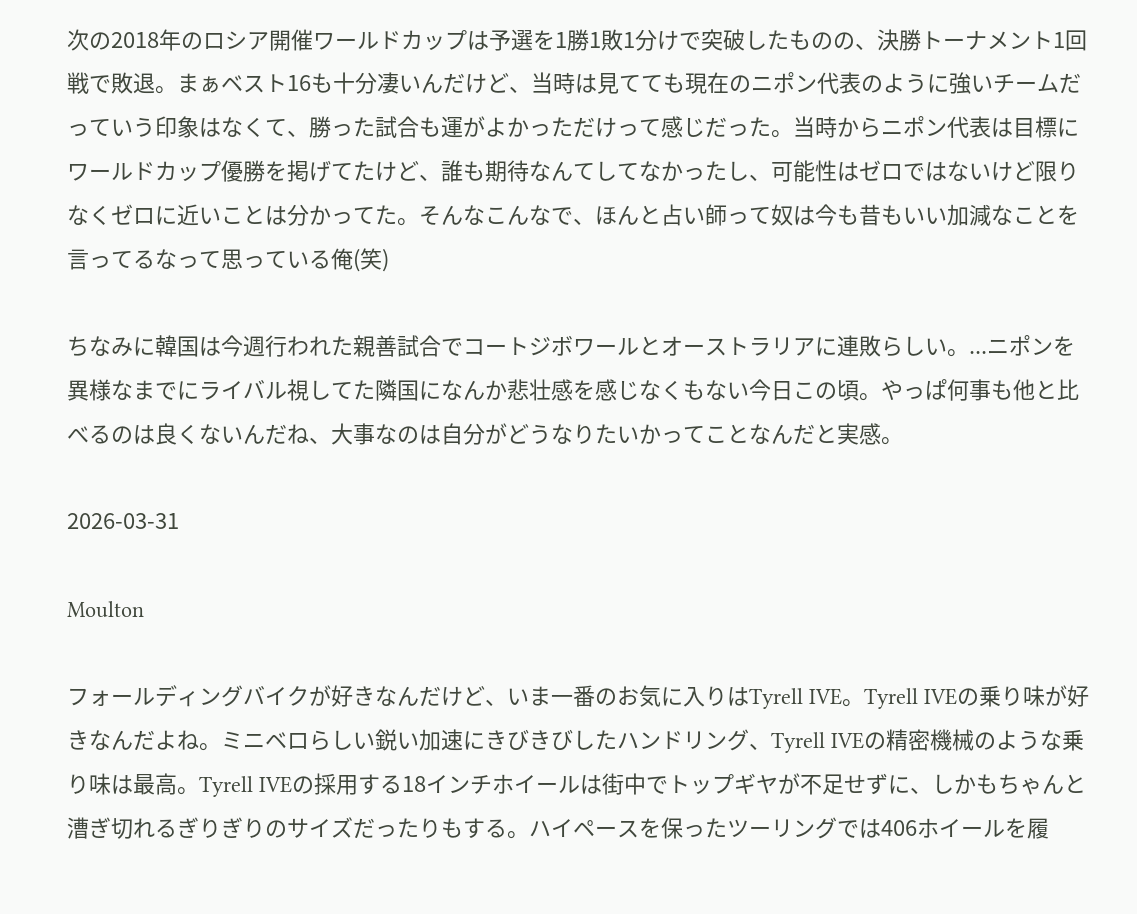次の2018年のロシア開催ワールドカップは予選を1勝1敗1分けで突破したものの、決勝トーナメント1回戦で敗退。まぁベスト16も十分凄いんだけど、当時は見てても現在のニポン代表のように強いチームだっていう印象はなくて、勝った試合も運がよかっただけって感じだった。当時からニポン代表は目標にワールドカップ優勝を掲げてたけど、誰も期待なんてしてなかったし、可能性はゼロではないけど限りなくゼロに近いことは分かってた。そんなこんなで、ほんと占い師って奴は今も昔もいい加減なことを言ってるなって思っている俺(笑)

ちなみに韓国は今週行われた親善試合でコートジボワールとオーストラリアに連敗らしい。...ニポンを異様なまでにライバル視してた隣国になんか悲壮感を感じなくもない今日この頃。やっぱ何事も他と比べるのは良くないんだね、大事なのは自分がどうなりたいかってことなんだと実感。

2026-03-31

Moulton

フォールディングバイクが好きなんだけど、いま一番のお気に入りはTyrell IVE。Tyrell IVEの乗り味が好きなんだよね。ミニベロらしい鋭い加速にきびきびしたハンドリング、Tyrell IVEの精密機械のような乗り味は最高。Tyrell IVEの採用する18インチホイールは街中でトップギヤが不足せずに、しかもちゃんと漕ぎ切れるぎりぎりのサイズだったりもする。ハイペースを保ったツーリングでは406ホイールを履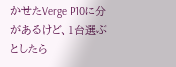かせたVerge P10に分があるけど、1台選ぶとしたら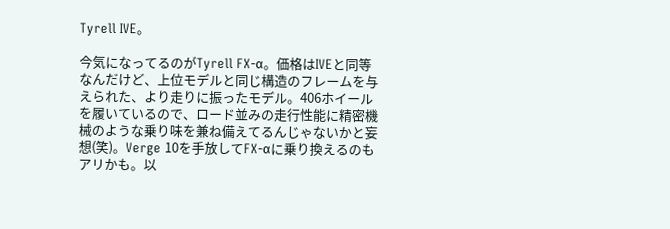Tyrell IVE。

今気になってるのがTyrell FX-α。価格はIVEと同等なんだけど、上位モデルと同じ構造のフレームを与えられた、より走りに振ったモデル。406ホイールを履いているので、ロード並みの走行性能に精密機械のような乗り味を兼ね備えてるんじゃないかと妄想(笑)。Verge 10を手放してFX-αに乗り換えるのもアリかも。以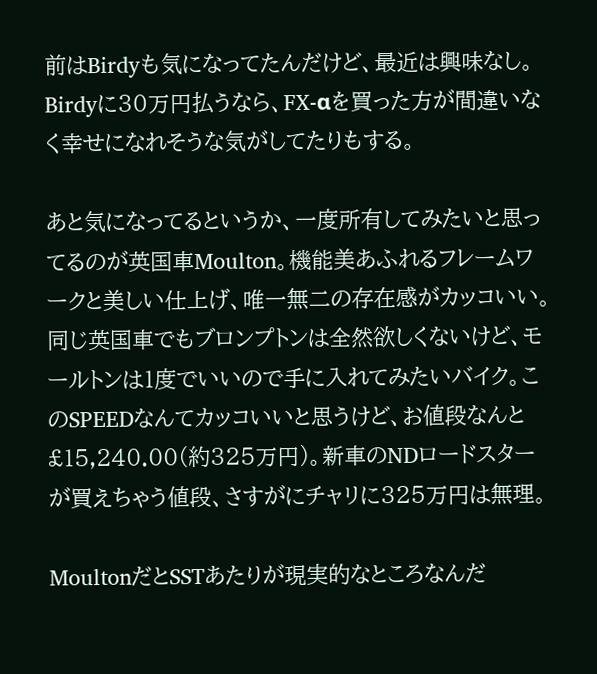前はBirdyも気になってたんだけど、最近は興味なし。Birdyに30万円払うなら、FX-αを買った方が間違いなく幸せになれそうな気がしてたりもする。

あと気になってるというか、一度所有してみたいと思ってるのが英国車Moulton。機能美あふれるフレームワークと美しい仕上げ、唯一無二の存在感がカッコいい。同じ英国車でもブロンプトンは全然欲しくないけど、モールトンは1度でいいので手に入れてみたいバイク。このSPEEDなんてカッコいいと思うけど、お値段なんと£15,240.00(約325万円)。新車のNDロードスターが買えちゃう値段、さすがにチャリに325万円は無理。

MoultonだとSSTあたりが現実的なところなんだ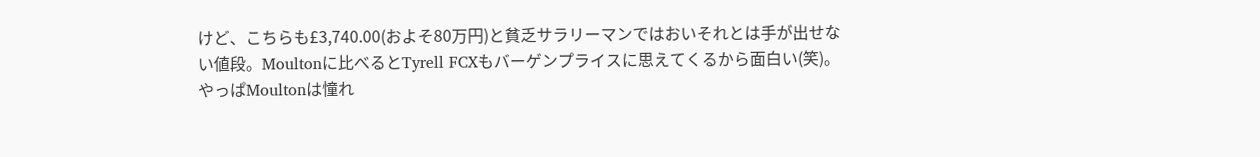けど、こちらも£3,740.00(およそ80万円)と貧乏サラリーマンではおいそれとは手が出せない値段。Moultonに比べるとTyrell FCXもバーゲンプライスに思えてくるから面白い(笑)。やっぱMoultonは憧れ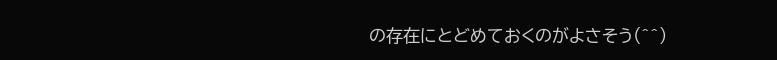の存在にとどめておくのがよさそう(^^)